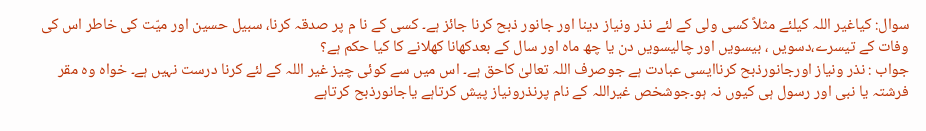سوال: کیاغیر اللہ کیلئے مثلاً کسی ولی کے لئے نذر ونیاز دینا اور جانور ذبح کرنا جائز ہے۔ کسی کے نا م پر صدقہ کرنا، سبیل حسین اور میّت کی خاطر اس کی وفات کے تیسرے،دسویں ، بیسویں اور چالیسویں دن یا چھ ماہ اور سال کے بعدکھانا کھلانے کا کیا حکم ہے؟
جواب : نذر ونیاز اورجانورذبح کرناایسی عبادت ہے جوصرف اللہ تعالیٰ کاحق ہے۔ اس میں سے کوئی چیز غیر اللہ کے لئے کرنا درست نہیں ہے۔ خواہ وہ مقر فرشتہ یا نبی اور رسول ہی کیوں نہ ہو۔جوشخص غیراللہ کے نام پرنذرونیاز پیش کرتاہے یاجانورذبح کرتاہے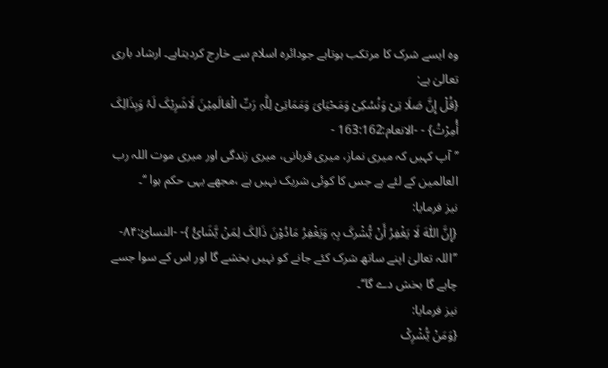وہ ایسے شرک کا مرتکب ہوتاہے جودائرہ اسلام سے خارج کردیتاہے۔ ارشاد باری تعالیٰ ہے:
{قُلْ إِنَّ صَلَا تِیْ وَنُسُکِیْ وَمَحْیَایَ وَمَمَاتِیْ لِلّٰہِ رَبِّ الْعَالَمِیْنَ لَاشَرِیْکَ لَہُ وَبِذَالِکَ أُمِرْتُ} - -الانعام:163:162 -
’’آپ کہیں کہ میری نماز، میری قربانی، میری زندگی اور میری موت اللہ رب العالمین کے لئے ہے جس کا کوئی شریک نہیں ہے ،مجھے یہی حکم ہوا ‘‘۔
نیز فرمایا:
{إِنَّ اللّٰہَ لَا یَغْفِرُ أَنْ یُّشْرکَ بِہٖ وَیَغْفِرُ مَادُوْنَ ذَالِکَ لِمَنْ یَّشَائُ }- -النسائ:۸۴-
’’اللہ تعالیٰ اپنے ساتھ شرک کئے جانے کو نہیں بخشے گا اور اس کے سوا جسے چاہے گا بخش دے گا‘‘۔
نیز فرمایا:
{وَمَنْ یُّشْرِکْ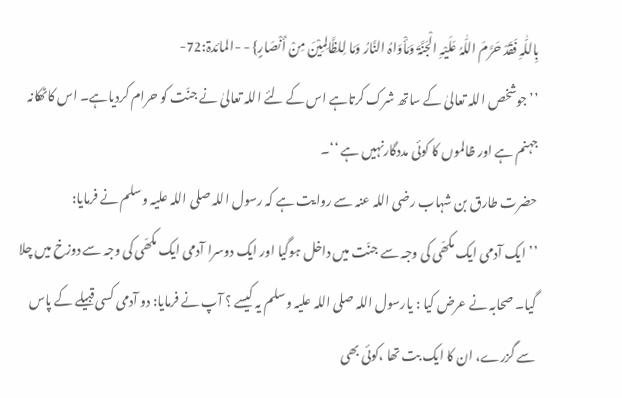بِاللّٰہِ فَقَدْ حَرَّمَ اللّٰہُ عَلَیْہِ الْجَنَّۃَ وَمَأْوَاہُ النَّارُ وَمَا لِلظَّالِمِیْنَ مِنْ أَنْصَارٍ} - -المائدۃ:72-
’’جوشخص اللہ تعالیٰ کے ساتھ شرک کرتاہے اس کے لئے اللہ تعالیٰ نے جنّت کو حرام کردیاہے۔ اس کاٹھکانہ جہنم ہے اور ظالموں کا کوئی مددگارنہیں ہے ‘‘۔
حضرت طارق بن شہاب رضی اللہ عنہ سے روایت ہے کہ رسول اللہ صلی اللہ علیہ وسلم نے فرمایا:
’’ایک آدمی ایک مکھّی کی وجہ سے جنّت میں داخل ہوگیا اور ایک دوسرا آدمی ایک مکھّی کی وجہ سے دوزخ میں چلا گیا۔ صحابہ نے عرض کیا : یارسول اللہ صلی اللہ علیہ وسلم یہ کیسے ؟ آپ نے فرمایا: دو آدمی کسی قبیلے کے پاس سے گزرے، ان کا ایک بت تھا ،کوئی بھی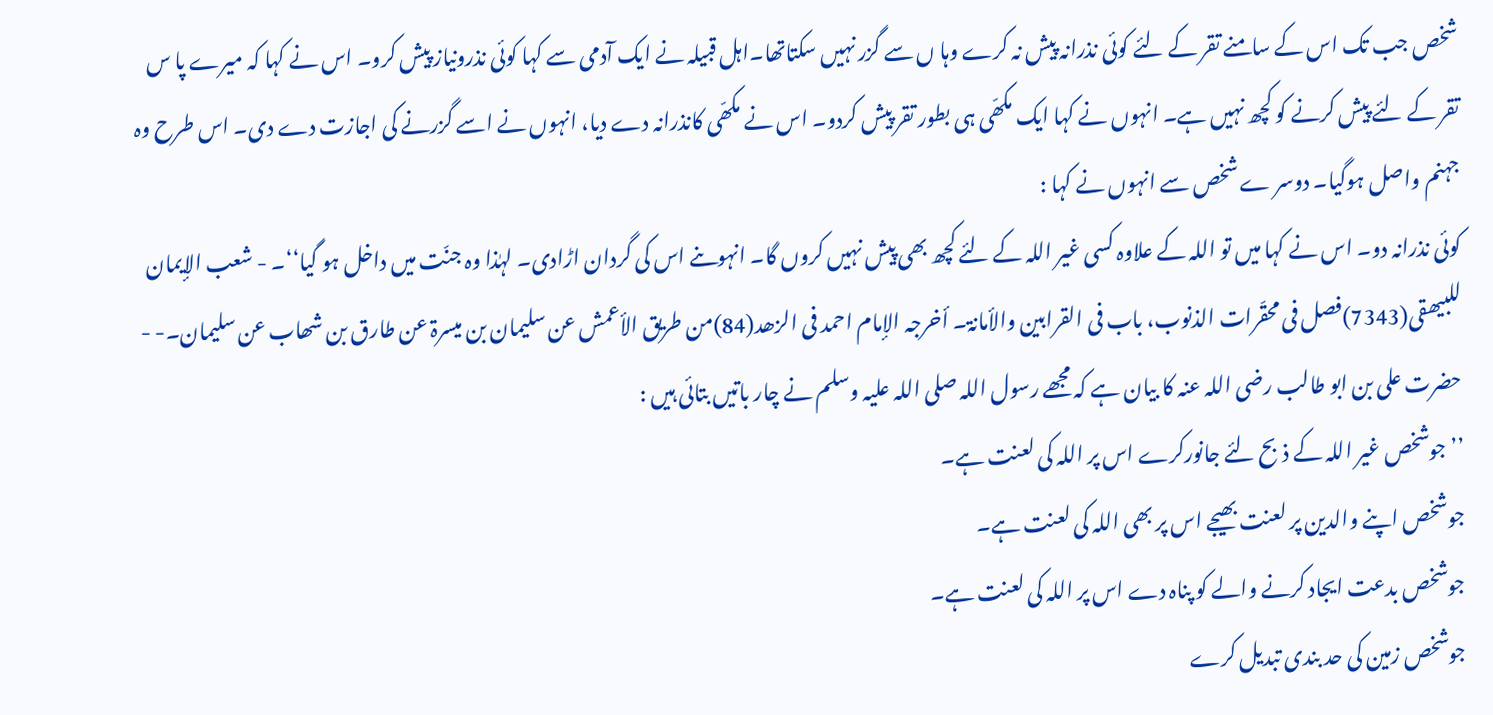شخص جب تک اس کے سامنے تقر کے لئے کوئی نذرانہ پیش نہ کرے وہا ں سے گزر نہیں سکتاتھا۔اہل قبیلہ نے ایک آدمی سے کہا کوئی نذرونیاز پیش کرو۔ اس نے کہا کہ میرے پا س تقر کے لئے پیش کرنے کو کچھ نہیں ہے۔ انہوں نے کہا ایک مکھّی ہی بطور تقر پیش کردو۔ اس نے مکھّی کانذرانہ دے دیا، انہوں نے اسے گزرنے کی اجازت دے دی۔ اس طرح وہ جہنم واصل ہوگیا۔ دوسر ے شخص سے انہوں نے کہا :
کوئی نذرانہ دو۔ اس نے کہا میں تو اللہ کے علاوہ کسی غیر اللہ کے لئے کچھ بھی پیش نہیں کروں گا۔ انہوںنے اس کی گردان اڑادی۔ لہٰذا وہ جنّت میں داخل ہو گیا‘‘۔ - شعب الإیمان للبیھقی(7343)فصل فی محقّرات الذنوب، باب فی القرابین والأمانۃ۔ أخرجہ الإمام احمد فی الزھد(84)من طریق الأعمش عن سلیمان بن میسرۃ عن طارق بن شھاب عن سلیمان۔- -
حضرت علی بن ابو طالب رضی اللہ عنہ کا بیان ہے کہ مجھے رسول اللہ صلی اللہ علیہ وسلم نے چار باتیں بتائی ہیں :
’’جوشخص غیر اللہ کے ذبح لئے جانورکرے اس پر اللہ کی لعنت ہے۔
جوشخص اپنے والدین پر لعنت بھیجے اس پر بھی اللہ کی لعنت ہے۔
جوشخص بدعت ایجاد کرنے والے کو پناہ دے اس پر اللہ کی لعنت ہے۔
جوشخص زمین کی حد بندی تبدیل کرے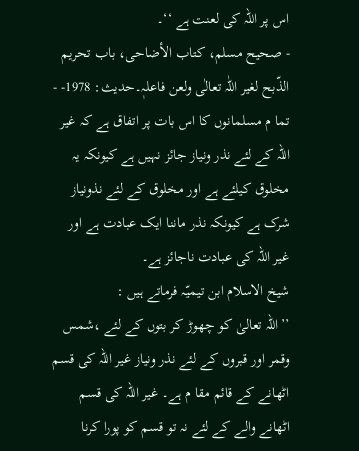اس پر اللہ کی لعنت ہے ‘‘۔
- صحیح مسلم، کتاب الأضاحی، باب تحریم الذّبح لغیر اللّٰہ تعالٰی ولعن فاعلہٖ۔حدیث: 1978- -
تما م مسلمانوں کا اس بات پر اتفاق ہے کہ غیر اللہ کے لئے نذر ونیاز جائز نہیں ہے کیونکہ یہ مخلوق کیلئے ہے اور مخلوق کے لئے نذونیاز شرک ہے کیونکہ نذر ماننا ایک عبادت ہے اور غیر اللہ کی عبادت ناجائز ہے۔
شیخ الاسلام ابن تیمیّہ فرماتے ہیں :
’’اللہ تعالیٰ کو چھوڑ کر بتوں کے لئے ،شمس وقمر اور قبروں کے لئے نذر ونیاز غیر اللہ کی قسم اٹھانے کے قائم مقا م ہے۔ غیر اللہ کی قسم اٹھانے والے کے لئے نہ تو قسم کو پورا کرنا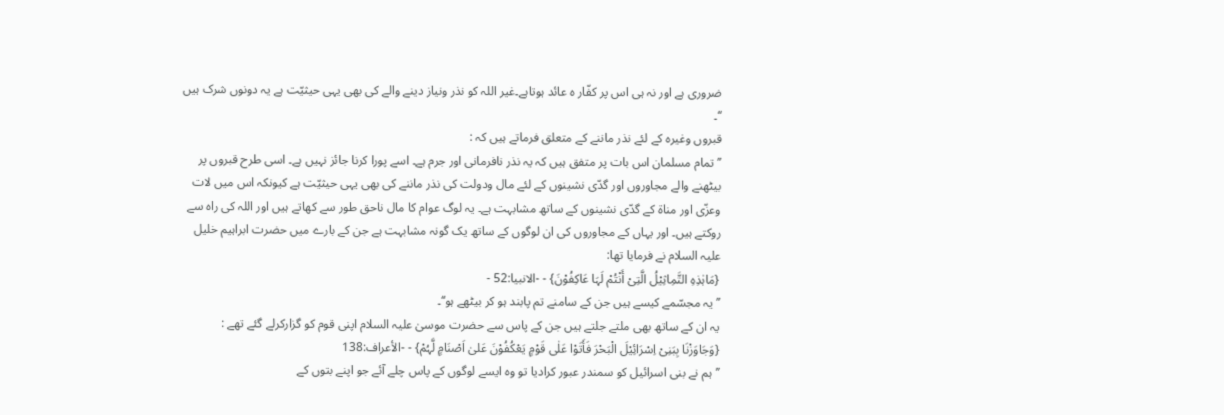ضروری ہے اور نہ ہی اس پر کفّار ہ عائد ہوتاہے۔غیر اللہ کو نذر ونیاز دینے والے کی بھی یہی حیثیّت ہے یہ دونوں شرک ہیں ‘‘۔
قبروں وغیرہ کے لئے نذر ماننے کے متعلق فرماتے ہیں کہ :
’’تمام مسلمان اس بات پر متفق ہیں کہ یہ نذر نافرمانی اور جرم ہے۔ اسے پورا کرنا جائز نہیں ہے۔ اسی طرح قبروں پر بیٹھنے والے مجاوروں اور گدّی نشینوں کے لئے مال ودولت کی نذر ماننے کی بھی یہی حیثیّت ہے کیونکہ اس میں لات وعزّی اور مناۃ کے گدّی نشینوں کے ساتھ مشابہت ہے۔ یہ لوگ عوام کا مال ناحق طور سے کھاتے ہیں اور اللہ کی راہ سے روکتے ہیں۔ اور یہاں کے مجاوروں کی ان لوگوں کے ساتھ یک گونہ مشابہت ہے جن کے بارے میں حضرت ابراہیم خلیل علیہ السلام نے فرمایا تھا:
{مَاہٰذِہِ التَّمِاثِیْلُ الَّتِیْ أَنْتُمْ لَہَا عَاکِفُوْنَ} - -الانبیا:52 -
’’یہ مجسّمے کیسے ہیں جن کے سامنے تم پابند ہو کر بیٹھے ہو‘‘۔
یہ ان کے ساتھ بھی ملتے جلتے ہیں جن کے پاس سے حضرت موسیٰ علیہ السلام اپنی قوم کو گزارکرلے گئے تھے :
{وَجَاوَزْنَا بِبَنِیْ اِسْرَائِیْلَ الْبَحْرَ فَأَتَوْا عَلٰی قَوْمٍ یَعْکُفُوْنَ عَلیٰ اَصْنَامٍ لَّہُمْ} - -الأعراف:138
’’ہم نے بنی اسرائیل کو سمندر عبور کرادیا تو وہ ایسے لوگوں کے پاس چلے آئے جو اپنے بتوں کے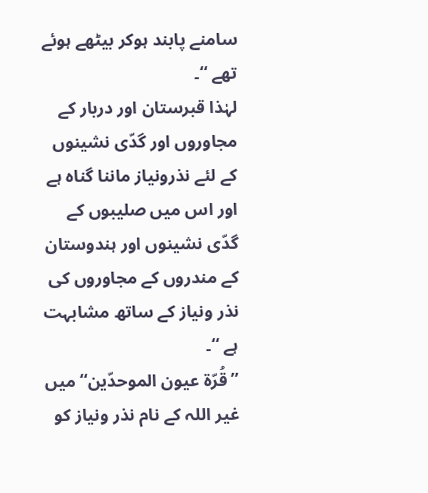سامنے پابند ہوکر بیٹھے ہوئے تھے ‘‘۔
لہٰذا قبرستان اور دربار کے مجاوروں اور گدّی نشینوں کے لئے نذرونیاز ماننا گناہ ہے اور اس میں صلیبوں کے گدّی نشینوں اور ہندوستان کے مندروں کے مجاوروں کی نذر ونیاز کے ساتھ مشابہت ہے ‘‘۔
’’قُرّۃ عیون الموحدّین‘‘میں غیر اللہ کے نام نذر ونیاز کو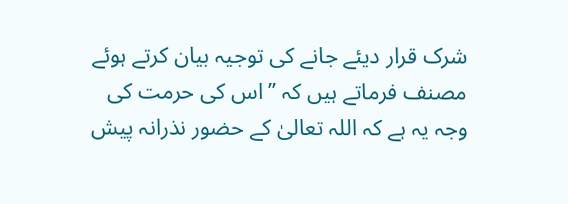شرک قرار دیئے جانے کی توجیہ بیان کرتے ہوئے مصنف فرماتے ہیں کہ ’’اس کی حرمت کی وجہ یہ ہے کہ اللہ تعالیٰ کے حضور نذرانہ پیش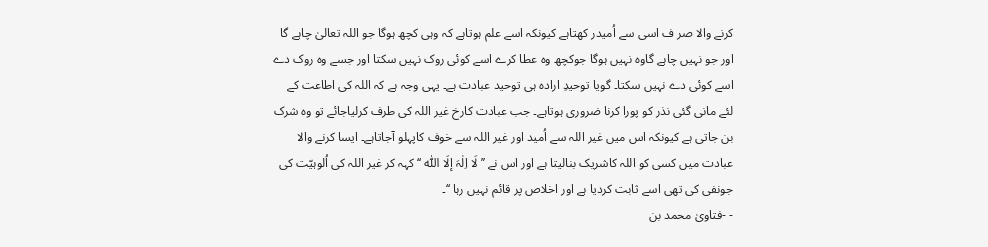کرنے والا صر ف اسی سے اُمیدر کھتاہے کیونکہ اسے علم ہوتاہے کہ وہی کچھ ہوگا جو اللہ تعالیٰ چاہے گا اور جو نہیں چاہے گاوہ نہیں ہوگا جوکچھ وہ عطا کرے اسے کوئی روک نہیں سکتا اور جسے وہ روک دے اسے کوئی دے نہیں سکتا۔ گویا توحیدِ ارادہ ہی توحید عبادت ہے۔ یہی وجہ ہے کہ اللہ کی اطاعت کے لئے مانی گئی نذر کو پورا کرنا ضروری ہوتاہے۔ جب عبادت کارخ غیر اللہ کی طرف کرلیاجائے تو وہ شرک بن جاتی ہے کیونکہ اس میں غیر اللہ سے اُمید اور غیر اللہ سے خوف کاپہلو آجاتاہے۔ ایسا کرنے والا عبادت میں کسی کو اللہ کاشریک بنالیتا ہے اور اس نے ’’ لَا اِلٰہَ إلَا اللّٰہ ‘‘ کہہ کر غیر اللہ کی اُلوہیّت کی جونفی کی تھی اسے ثابت کردیا ہے اور اخلاص پر قائم نہیں رہا ‘‘۔
- -فتاویٰ محمد بن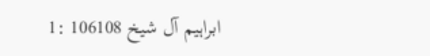ابراہیم آل شیخ 106108 :1